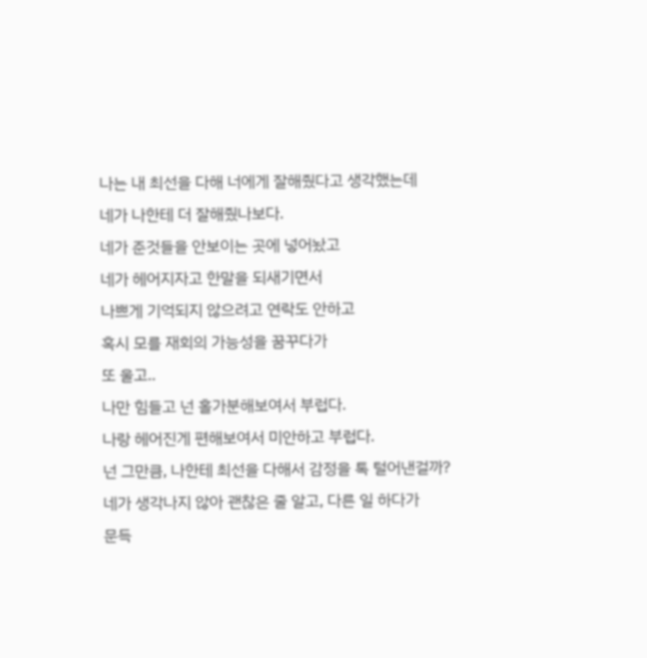나는 내 최선을 다해 너에게 잘해줬다고 생각했는데
네가 나한테 더 잘해줬나보다.
네가 준것들을 안보이는 곳에 넣어놨고
네가 헤어지자고 한말을 되새기면서
나쁘게 기억되지 않으려고 연락도 안하고
혹시 모를 재회의 가능성을 꿈꾸다가
또 울고..
나만 힘들고 넌 홀가분해보여서 부럽다.
나랑 헤어진게 편해보여서 미안하고 부럽다.
넌 그만큼, 나한테 최선을 다해서 감정을 톡 털어낸걸까?
네가 생각나지 않아 괜찮은 줄 알고, 다른 일 하다가
문득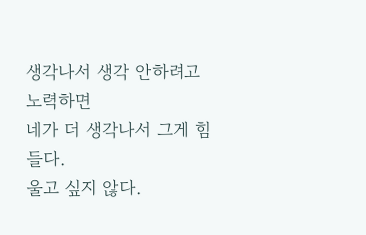생각나서 생각 안하려고 노력하면
네가 더 생각나서 그게 힘들다.
울고 싶지 않다.